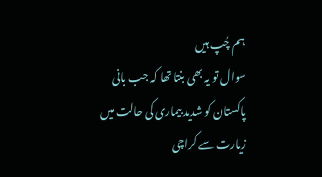ہم چُپ ہیں
سوال تو یہ بھی بنتا تھا کہ جب بانی پاکستان کو شدید بیماری کی حالت میں زیارت سے کراچی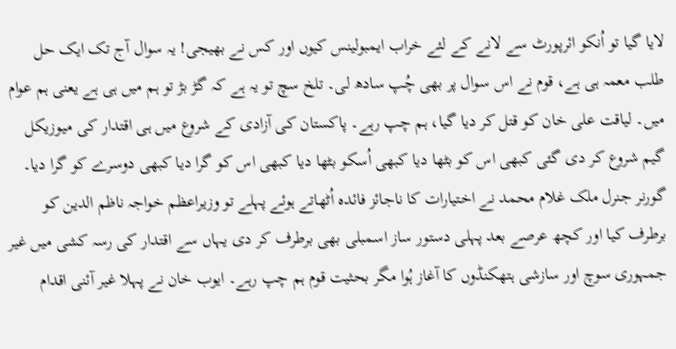لایا گیا تو اُنکو ائرپورٹ سے لانے کے لئے خراب ایمبولینس کیوں اور کس نے بھیجی! یہ سوال آج تک ایک حل طلب معمہ ہی ہے، قوم نے اس سوال پر بھی چُپ سادھ لی۔ تلخ سچ تو یہ ہے کہ گڑ بڑ تو ہم میں ہی ہے یعنی ہم عوام میں۔ لیاقت علی خان کو قتل کر دیا گیا، ہم چپ رہے۔ پاکستان کی آزادی کے شروع میں ہی اقتدار کی میوزیکل گیم شروع کر دی گئی کبھی اس کو بٹھا دیا کبھی اُسکو بٹھا دیا کبھی اس کو گرا دیا کبھی دوسرے کو گرا دیا۔
گورنر جنرل ملک غلام محمد نے اختیارات کا ناجائز فائدہ اُٹھاتے ہوئے پہلے تو وزیراعظم خواجہ ناظم الدین کو برطرف کیا اور کچھ عرصے بعد پہلی دستور ساز اسمبلی بھی برطرف کر دی یہاں سے اقتدار کی رسہ کشی میں غیر جمہوری سوچ اور سازشی ہتھکنڈوں کا آغاز ہُوا مگر بحثیت قوم ہم چپ رہے۔ ایوب خان نے پہلا غیر آئنی اقدام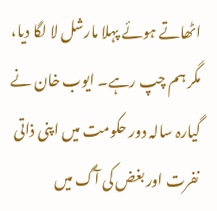اٹھاتے ہوئے پہلا مارشل لا لگا دیا، مگر ہم چپ رہے۔ ایوب خان نے گیارہ سالہ دور حکومت میں اپنی ذاتی نفرت اور بغض کی آگ میں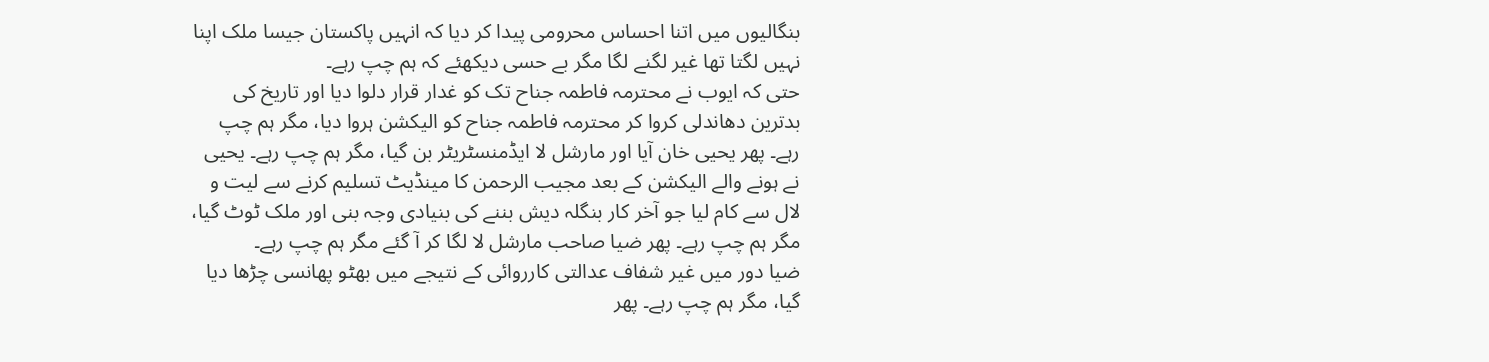بنگالیوں میں اتنا احساس محرومی پیدا کر دیا کہ انہیں پاکستان جیسا ملک اپنا نہیں لگتا تھا غیر لگنے لگا مگر بے حسی دیکھئے کہ ہم چپ رہے۔
حتی کہ ایوب نے محترمہ فاطمہ جناح تک کو غدار قرار دلوا دیا اور تاریخ کی بدترین دھاندلی کروا کر محترمہ فاطمہ جناح کو الیکشن ہروا دیا، مگر ہم چپ رہے۔ پھر یحیی خان آیا اور مارشل لا ایڈمنسٹریٹر بن گیا، مگر ہم چپ رہے۔ یحیی نے ہونے والے الیکشن کے بعد مجیب الرحمن کا مینڈیٹ تسلیم کرنے سے لیت و لال سے کام لیا جو آخر کار بنگلہ دیش بننے کی بنیادی وجہ بنی اور ملک ٹوٹ گیا، مگر ہم چپ رہے۔ پھر ضیا صاحب مارشل لا لگا کر آ گئے مگر ہم چپ رہے۔
ضیا دور میں غیر شفاف عدالتی کارروائی کے نتیجے میں بھٹو پھانسی چڑھا دیا گیا، مگر ہم چپ رہے۔ پھر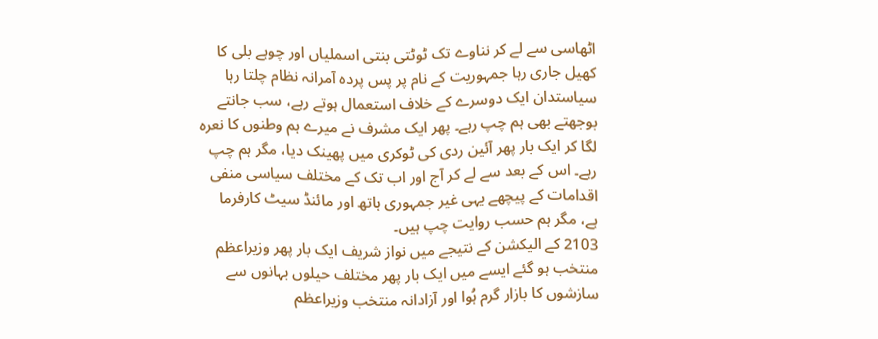اٹھاسی سے لے کر نناوے تک ٹوٹتی بنتی اسملیاں اور چوہے بلی کا کھیل جاری رہا جمہوریت کے نام پر پس پردہ آمرانہ نظام چلتا رہا سیاستدان ایک دوسرے کے خلاف استعمال ہوتے رہے، سب جانتے بوجھتے بھی ہم چپ رہے۔ پھر ایک مشرف نے میرے ہم وطنوں کا نعرہ لگا کر ایک بار پھر آئین ردی کی ٹوکری میں پھینک دیا، مگر ہم چپ رہے۔ اس کے بعد سے لے کر آج اور اب تک کے مختلف سیاسی منفی اقدامات کے پیچھے یہی غیر جمہوری ہاتھ اور مائنڈ سیٹ کارفرما ہے، مگر ہم حسب روایت چپ ہیں۔
2103 کے الیکشن کے نتیجے میں نواز شریف ایک بار پھر وزیراعظم منتخب ہو گئے ایسے میں ایک بار پھر مختلف حیلوں بہانوں سے سازشوں کا بازار گرم ہُوا اور آزادانہ منتخب وزیراعظم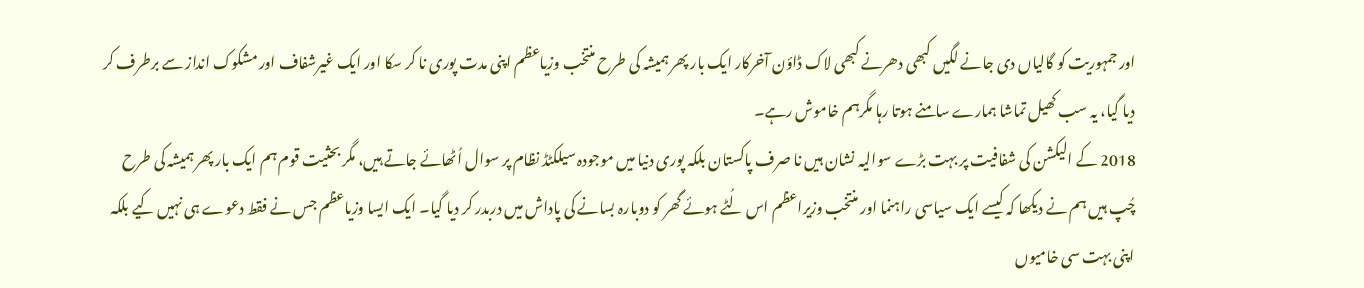اور جمہوریت کو گالیاں دی جانے لگیں کبھی دھرنے کبھی لاک ڈاؤن آخرکار ایک بار پھر ہمیشہ کی طرح منتخب وزیاعظم اپنی مدت پوری نا کر سکا اور ایک غیرشفاف اور مشکوک انداز سے برطرف کر دیا گیا، یہ سب کھیل تماشا ہمارے سامنے ہوتا رہا مگرہم خاموش رہے۔
2018 کے الیکشن کی شفافیت پر بہت بڑے سوالیہ نشان ہیں نا صرف پاکستان بلکہ پوری دنیا میں موجودہ سیلکٹڈ نظام پر سوال اُٹھائے جاتے ہیں، مگر بحثیت قوم ہم ایک بار پھر ہمیشہ کی طرح چُپ ہیں ہم نے دیکھا کہ کیسے ایک سیاسی راہنما اور منتخب وزیراعظم اس لُٹے ہوئے گھر کو دوبارہ بسانے کی پاداش میں دربدر کر دیا گیا۔ ایک ایسا وزیاعظم جس نے فقط دعوے ہی نہیں کیے بلکہ اپنی بہت سی خامیوں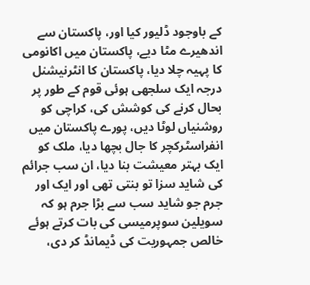کے باوجود ڈلیور کیا اور، پاکستان سے اندھیرے مٹا دیے، پاکستان میں اکانومی کا پہیہ چلا دیا، پاکستان کا انٹرنیشنل درجہ ایک سلجھی ہوئی قوم کے طور پر بحال کرنے کی کوشش کی، کراچی کو روشنیاں لوٹا دیں، پورے پاکستان میں انفراسٹرکچر کا جال بچھا دیا، ملک کو ایک بہتر معیشت بنا دیا، ان سب جرائم کی شاید سزا تو بنتی تھی اور ایک اور جرم جو شاید سب سے بڑا جرم ہو کہ سویلین سوپرمیسی کی بات کرتے ہوئے خالص جمہوریت کی ڈیمانڈ کر دی،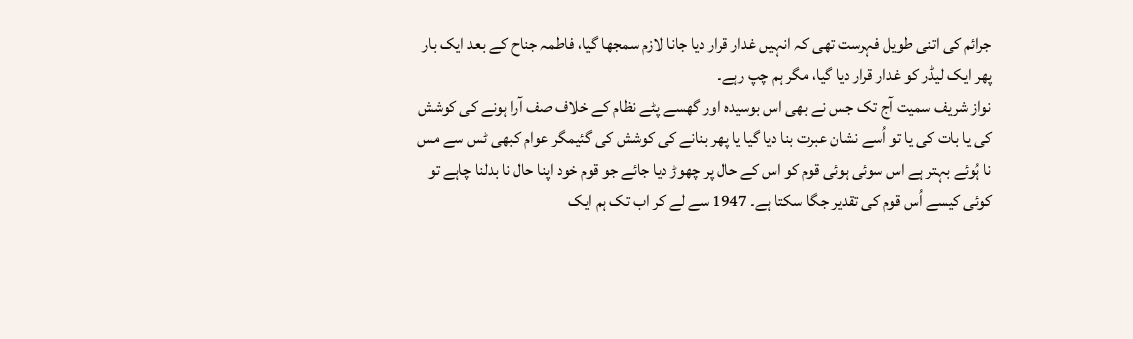جرائم کی اتنی طویل فہرست تھی کہ انہیں غدار قرار دیا جانا لازم سمجھا گیا، فاطمہ جناح کے بعد ایک بار پھر ایک لیڈر کو غدار قرار دیا گیا، مگر ہم چپ رہے۔
نواز شریف سمیت آج تک جس نے بھی اس بوسیدہ اور گھسے پٹے نظام کے خلاف صف آرا ہونے کی کوشش کی یا بات کی یا تو اُسے نشان عبرت بنا دیا گیا یا پھر بنانے کی کوشش کی گئیمگر عوام کبھی ٹس سے مس نا ہُوئے بہتر ہے اس سوئی ہوئی قوم کو اس کے حال پر چھوڑ دیا جائے جو قوم خود اپنا حال نا بدلنا چاہے تو کوئی کیسے اُس قوم کی تقدیر جگا سکتا ہے۔ 1947 سے لے کر اب تک ہم ایک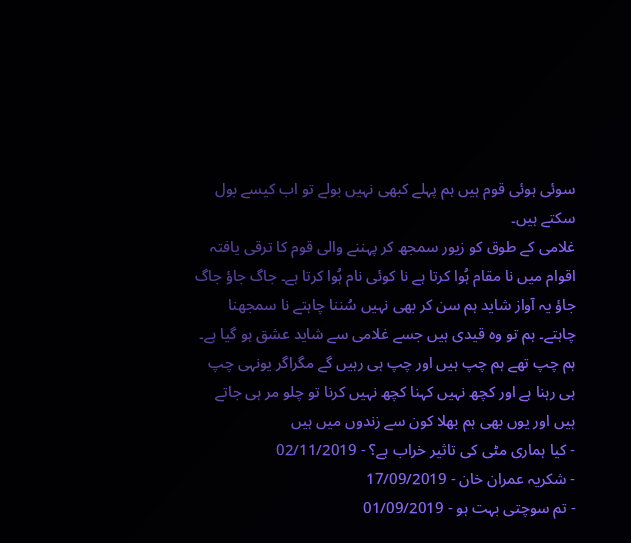سوئی ہوئی قوم ہیں ہم پہلے کبھی نہیں بولے تو اب کیسے بول سکتے ہیں۔
غلامی کے طوق کو زیور سمجھ کر پہننے والی قوم کا ترقی یافتہ اقوام میں نا مقام ہُوا کرتا ہے نا کوئی نام ہُوا کرتا ہے۔ جاگ جاؤ جاگ جاؤ یہ آواز شاید ہم سن کر بھی نہیں سُننا چاہتے نا سمجھنا چاہتے۔ ہم تو وہ قیدی ہیں جسے غلامی سے شاید عشق ہو گیا ہے۔ ہم چپ تھے ہم چپ ہیں اور چپ ہی رہیں گے مگراگر یونہی چپ ہی رہنا ہے اور کچھ نہیں کہنا کچھ نہیں کرنا تو چلو مر ہی جاتے ہیں اور یوں بھی ہم بھلا کون سے زندوں میں ہیں
- کیا ہماری مٹی کی تاثیر خراب ہے؟ - 02/11/2019
- شکریہ عمران خان - 17/09/2019
- تم سوچتی بہت ہو - 01/09/2019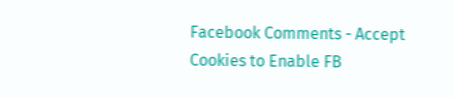Facebook Comments - Accept Cookies to Enable FB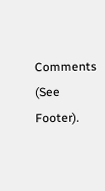Comments (See Footer).